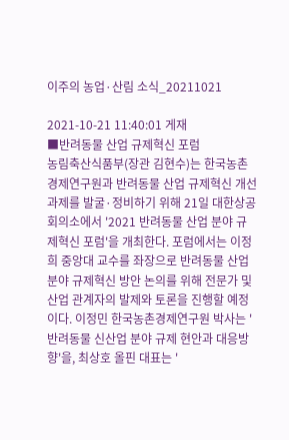이주의 농업·산림 소식_20211021

2021-10-21 11:40:01 게재
■반려동물 산업 규제혁신 포럼
농림축산식품부(장관 김현수)는 한국농촌경제연구원과 반려동물 산업 규제혁신 개선과제를 발굴·정비하기 위해 21일 대한상공회의소에서 '2021 반려동물 산업 분야 규제혁신 포럼'을 개최한다. 포럼에서는 이정희 중앙대 교수를 좌장으로 반려동물 산업 분야 규제혁신 방안 논의를 위해 전문가 및 산업 관계자의 발제와 토론을 진행할 예정이다. 이정민 한국농촌경제연구원 박사는 '반려동물 신산업 분야 규제 현안과 대응방향'을, 최상호 올핀 대표는 '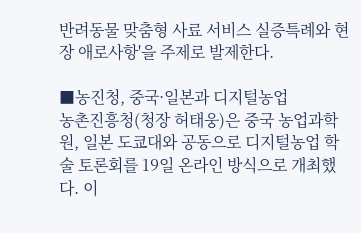반려동물 맞춤형 사료 서비스 실증특례와 현장 애로사항'을 주제로 발제한다.

■농진청, 중국·일본과 디지털농업
농촌진흥청(청장 허태웅)은 중국 농업과학원, 일본 도쿄대와 공동으로 디지털농업 학술 토론회를 19일 온라인 방식으로 개최했다. 이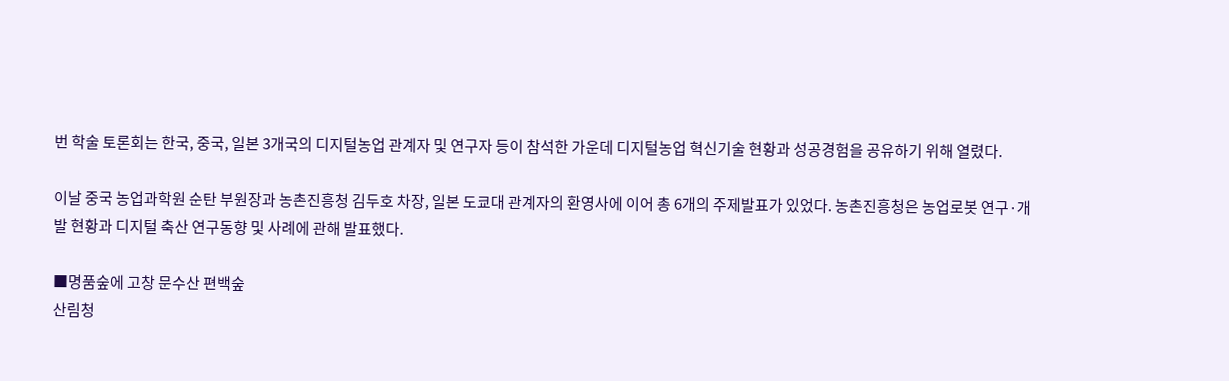번 학술 토론회는 한국, 중국, 일본 3개국의 디지털농업 관계자 및 연구자 등이 참석한 가운데 디지털농업 혁신기술 현황과 성공경험을 공유하기 위해 열렸다.

이날 중국 농업과학원 순탄 부원장과 농촌진흥청 김두호 차장, 일본 도쿄대 관계자의 환영사에 이어 총 6개의 주제발표가 있었다. 농촌진흥청은 농업로봇 연구·개발 현황과 디지털 축산 연구동향 및 사례에 관해 발표했다.

■명품숲에 고창 문수산 편백숲
산림청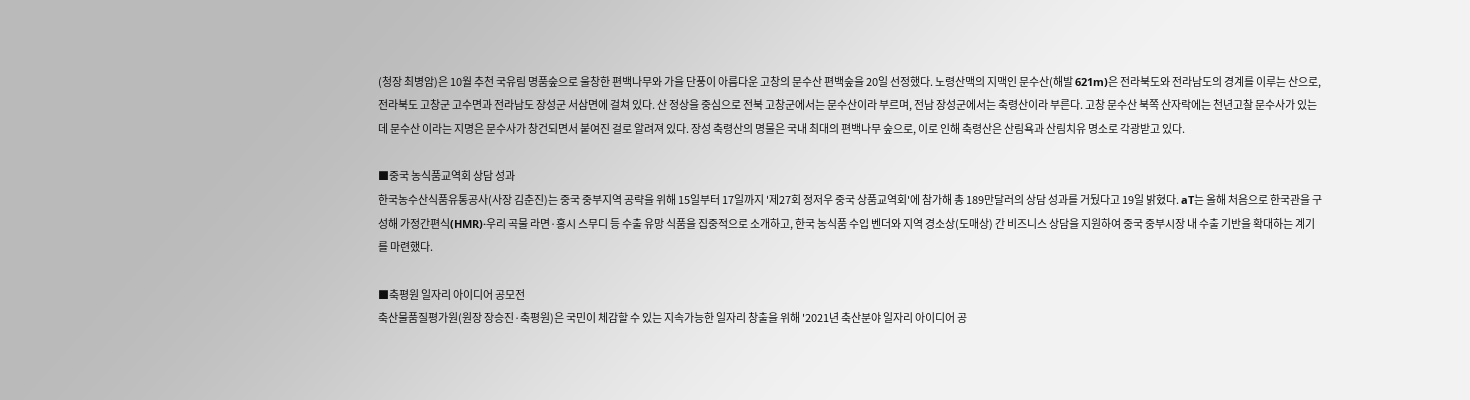(청장 최병암)은 10월 추천 국유림 명품숲으로 울창한 편백나무와 가을 단풍이 아름다운 고창의 문수산 편백숲을 20일 선정했다. 노령산맥의 지맥인 문수산(해발 621m)은 전라북도와 전라남도의 경계를 이루는 산으로, 전라북도 고창군 고수면과 전라남도 장성군 서삼면에 걸쳐 있다. 산 정상을 중심으로 전북 고창군에서는 문수산이라 부르며, 전남 장성군에서는 축령산이라 부른다. 고창 문수산 북쪽 산자락에는 천년고찰 문수사가 있는데 문수산 이라는 지명은 문수사가 창건되면서 붙여진 걸로 알려져 있다. 장성 축령산의 명물은 국내 최대의 편백나무 숲으로, 이로 인해 축령산은 산림욕과 산림치유 명소로 각광받고 있다.

■중국 농식품교역회 상담 성과
한국농수산식품유통공사(사장 김춘진)는 중국 중부지역 공략을 위해 15일부터 17일까지 '제27회 정저우 중국 상품교역회'에 참가해 총 189만달러의 상담 성과를 거뒀다고 19일 밝혔다. aT는 올해 처음으로 한국관을 구성해 가정간편식(HMR)·우리 곡물 라면·홍시 스무디 등 수출 유망 식품을 집중적으로 소개하고, 한국 농식품 수입 벤더와 지역 경소상(도매상) 간 비즈니스 상담을 지원하여 중국 중부시장 내 수출 기반을 확대하는 계기를 마련했다.

■축평원 일자리 아이디어 공모전
축산물품질평가원(원장 장승진·축평원)은 국민이 체감할 수 있는 지속가능한 일자리 창출을 위해 '2021년 축산분야 일자리 아이디어 공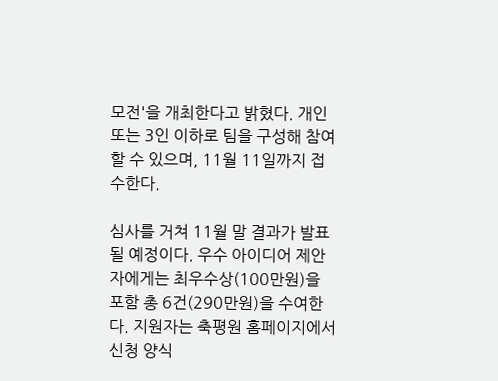모전'을 개최한다고 밝혔다. 개인 또는 3인 이하로 팀을 구성해 참여할 수 있으며, 11월 11일까지 접수한다.

심사를 거쳐 11월 말 결과가 발표될 예정이다. 우수 아이디어 제안자에게는 최우수상(100만원)을 포함 총 6건(290만원)을 수여한다. 지원자는 축평원 홈페이지에서 신청 양식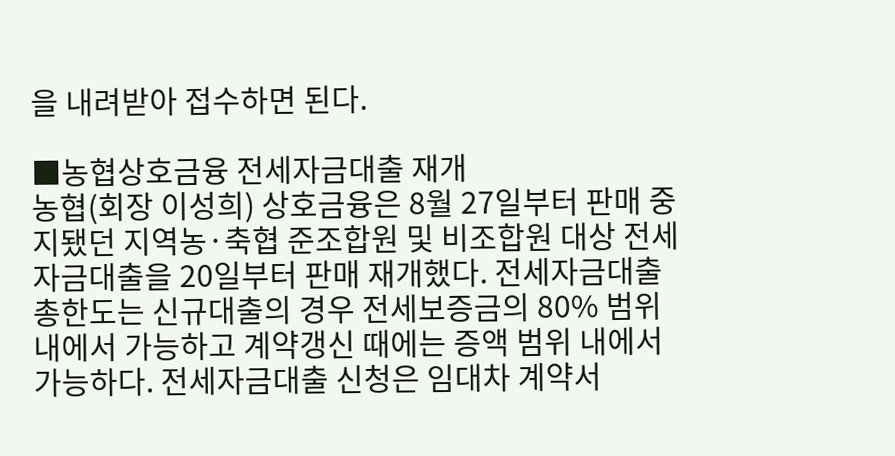을 내려받아 접수하면 된다.

■농협상호금융 전세자금대출 재개
농협(회장 이성희) 상호금융은 8월 27일부터 판매 중지됐던 지역농·축협 준조합원 및 비조합원 대상 전세자금대출을 20일부터 판매 재개했다. 전세자금대출 총한도는 신규대출의 경우 전세보증금의 80% 범위 내에서 가능하고 계약갱신 때에는 증액 범위 내에서 가능하다. 전세자금대출 신청은 임대차 계약서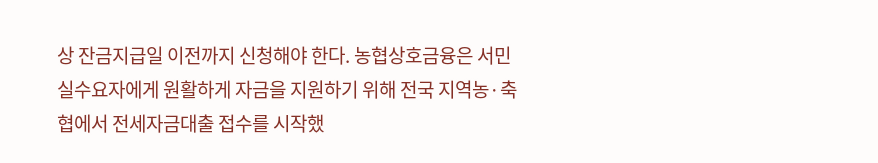상 잔금지급일 이전까지 신청해야 한다. 농협상호금융은 서민 실수요자에게 원활하게 자금을 지원하기 위해 전국 지역농·축협에서 전세자금대출 접수를 시작했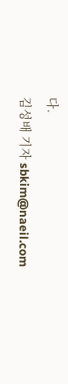다.
김성배 기자 sbkim@naeil.com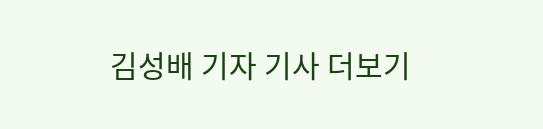김성배 기자 기사 더보기